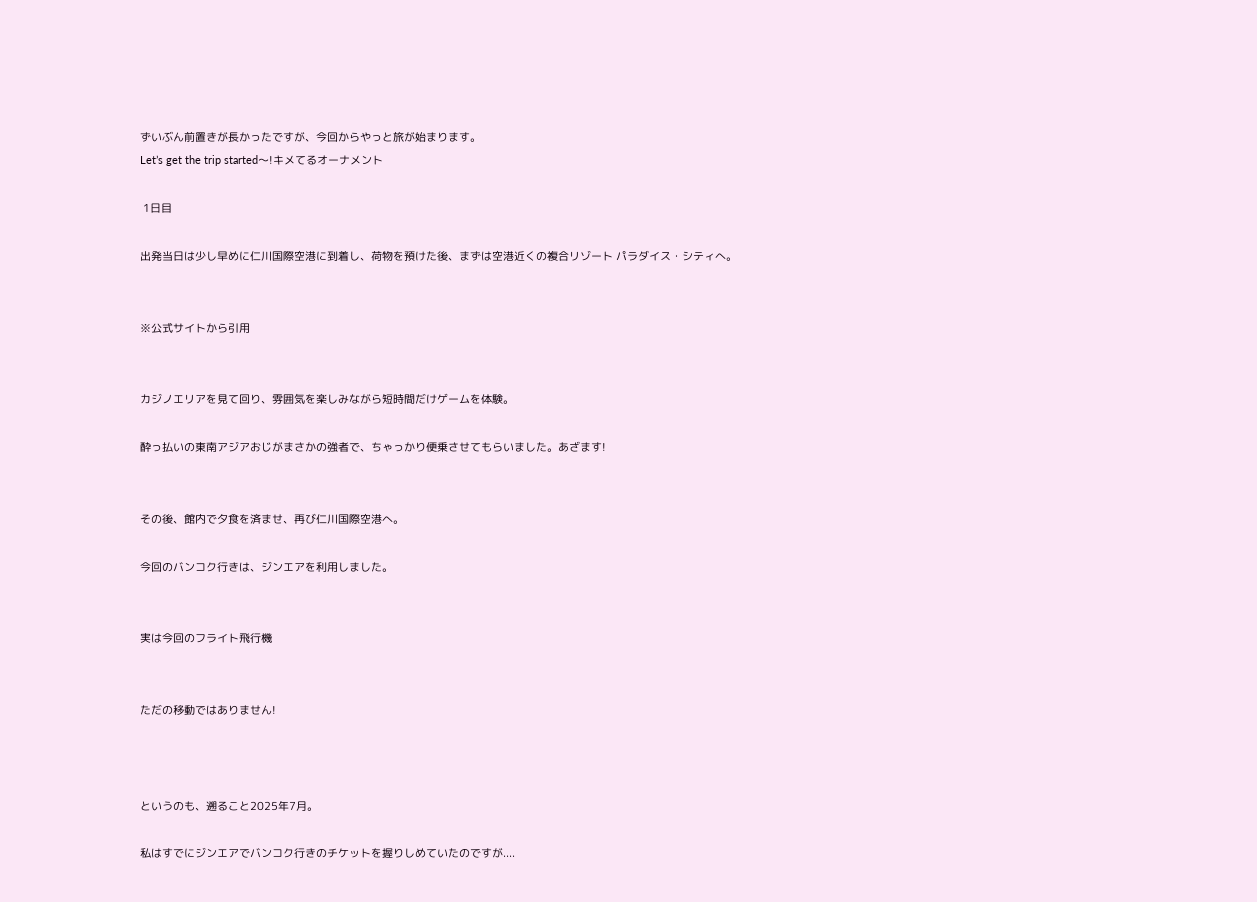ずいぶん前置きが長かったですが、今回からやっと旅が始まります。
Let’s get the trip started〜!キメてるオーナメント

 1日目

出発当日は少し早めに仁川国際空港に到着し、荷物を預けた後、まずは空港近くの複合リゾート パラダイス・シティへ。


※公式サイトから引用


カジノエリアを見て回り、雰囲気を楽しみながら短時間だけゲームを体験。

酔っ払いの東南アジアおじがまさかの強者で、ちゃっかり便乗させてもらいました。あざます!


その後、館内で夕食を済ませ、再び仁川国際空港へ。

今回のバンコク行きは、ジンエアを利用しました。


実は今回のフライト飛行機


ただの移動ではありません!



というのも、遡ること2025年7月。

私はすでにジンエアでバンコク行きのチケットを握りしめていたのですが....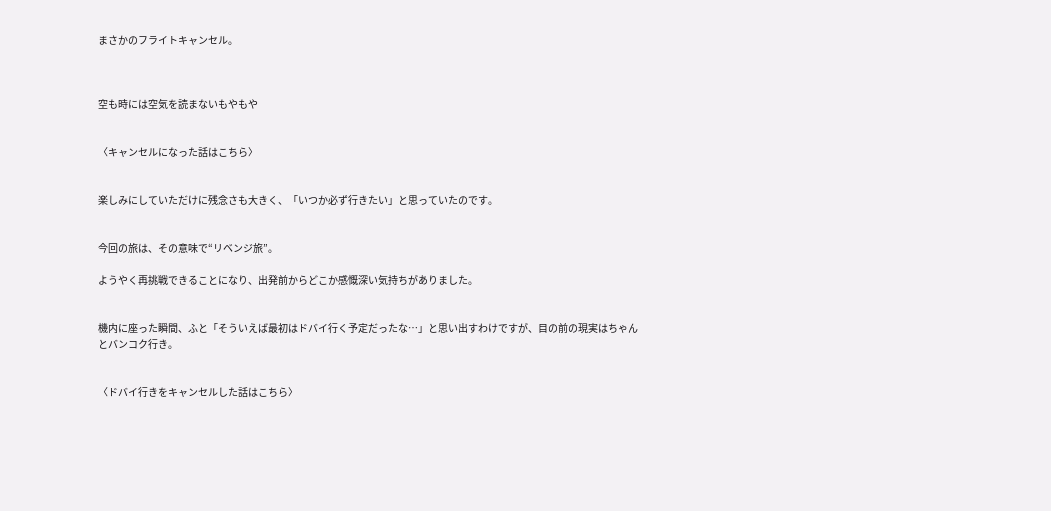まさかのフライトキャンセル。



空も時には空気を読まないもやもや


〈キャンセルになった話はこちら〉


楽しみにしていただけに残念さも大きく、「いつか必ず行きたい」と思っていたのです。


今回の旅は、その意味で“リベンジ旅”。

ようやく再挑戦できることになり、出発前からどこか感慨深い気持ちがありました。


機内に座った瞬間、ふと「そういえば最初はドバイ行く予定だったな…」と思い出すわけですが、目の前の現実はちゃんとバンコク行き。


〈ドバイ行きをキャンセルした話はこちら〉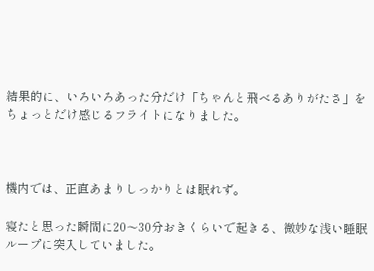結果的に、いろいろあった分だけ「ちゃんと飛べるありがたさ」をちょっとだけ感じるフライトになりました。



機内では、正直あまりしっかりとは眠れず。

寝たと思った瞬間に20〜30分おきくらいで起きる、微妙な浅い睡眠ループに突入していました。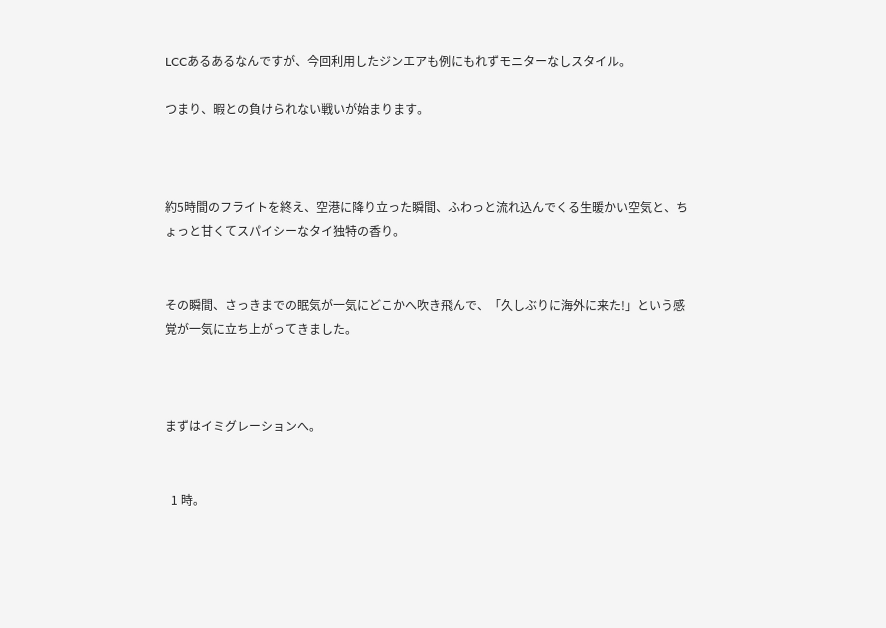LCCあるあるなんですが、今回利用したジンエアも例にもれずモニターなしスタイル。

つまり、暇との負けられない戦いが始まります。



約5時間のフライトを終え、空港に降り立った瞬間、ふわっと流れ込んでくる生暖かい空気と、ちょっと甘くてスパイシーなタイ独特の香り。


その瞬間、さっきまでの眠気が一気にどこかへ吹き飛んで、「久しぶりに海外に来た!」という感覚が一気に立ち上がってきました。



まずはイミグレーションへ。


  1 時。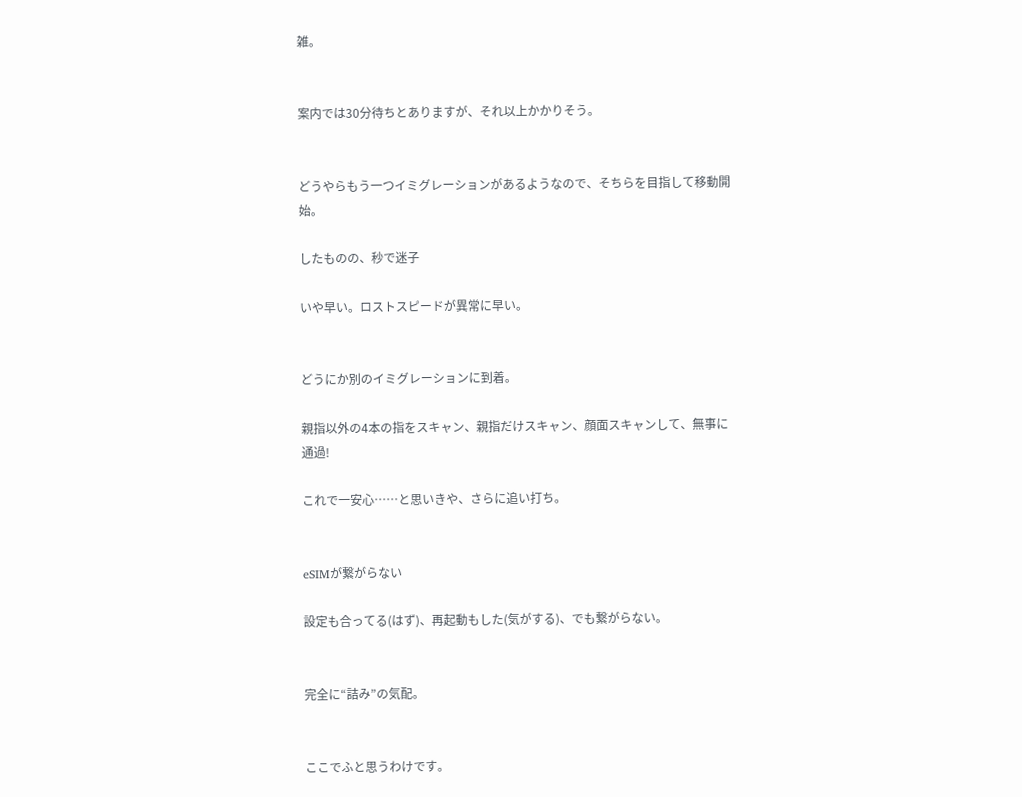雑。


案内では30分待ちとありますが、それ以上かかりそう。


どうやらもう一つイミグレーションがあるようなので、そちらを目指して移動開始。

したものの、秒で迷子

いや早い。ロストスピードが異常に早い。


どうにか別のイミグレーションに到着。

親指以外の4本の指をスキャン、親指だけスキャン、顔面スキャンして、無事に通過!

これで一安心……と思いきや、さらに追い打ち。


eSIMが繋がらない

設定も合ってる(はず)、再起動もした(気がする)、でも繋がらない。


完全に“詰み”の気配。


ここでふと思うわけです。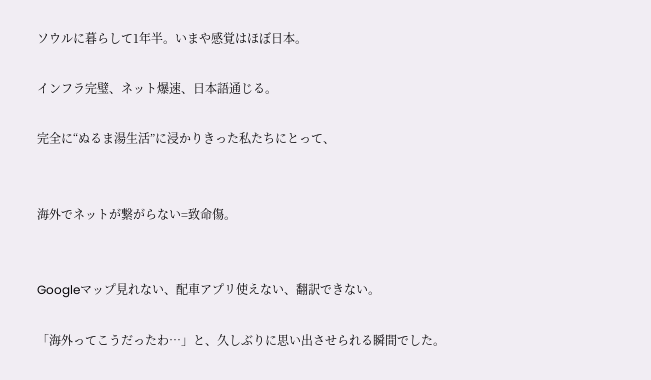ソウルに暮らして1年半。いまや感覚はほぼ日本。

インフラ完璧、ネット爆速、日本語通じる。

完全に“ぬるま湯生活”に浸かりきった私たちにとって、


海外でネットが繋がらない=致命傷。


Googleマップ見れない、配車アプリ使えない、翻訳できない。

「海外ってこうだったわ…」と、久しぶりに思い出させられる瞬間でした。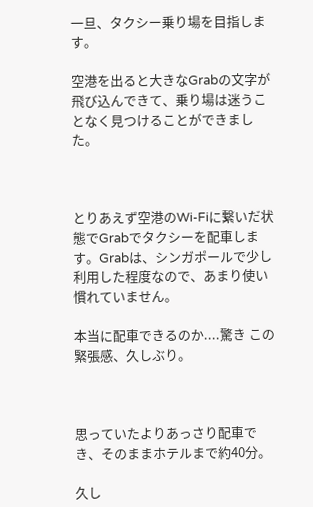一旦、タクシー乗り場を目指します。

空港を出ると大きなGrabの文字が飛び込んできて、乗り場は迷うことなく見つけることができました。



とりあえず空港のWi-Fiに繋いだ状態でGrabでタクシーを配車します。Grabは、シンガポールで少し利用した程度なので、あまり使い慣れていません。

本当に配車できるのか....驚き この緊張感、久しぶり。



思っていたよりあっさり配車でき、そのままホテルまで約40分。

久し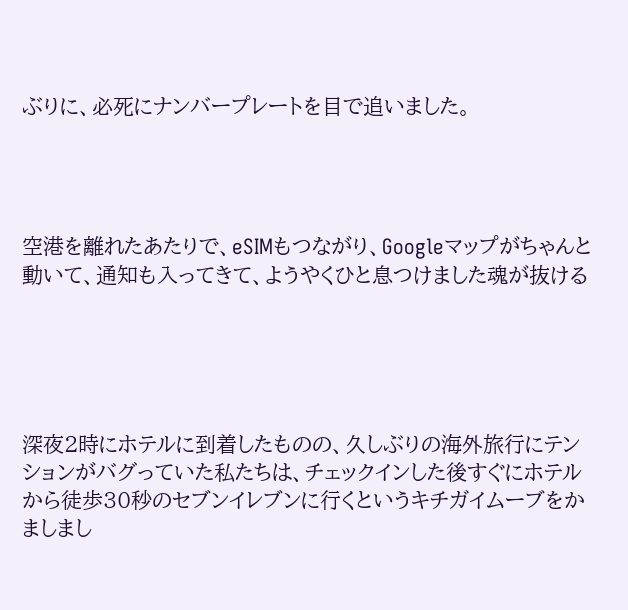ぶりに、必死にナンバープレートを目で追いました。




空港を離れたあたりで、eSIMもつながり、Googleマップがちゃんと動いて、通知も入ってきて、ようやくひと息つけました魂が抜ける





深夜2時にホテルに到着したものの、久しぶりの海外旅行にテンションがバグっていた私たちは、チェックインした後すぐにホテルから徒歩30秒のセブンイレブンに行くというキチガイムーブをかましまし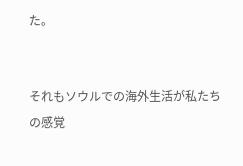た。


それもソウルでの海外生活が私たちの感覚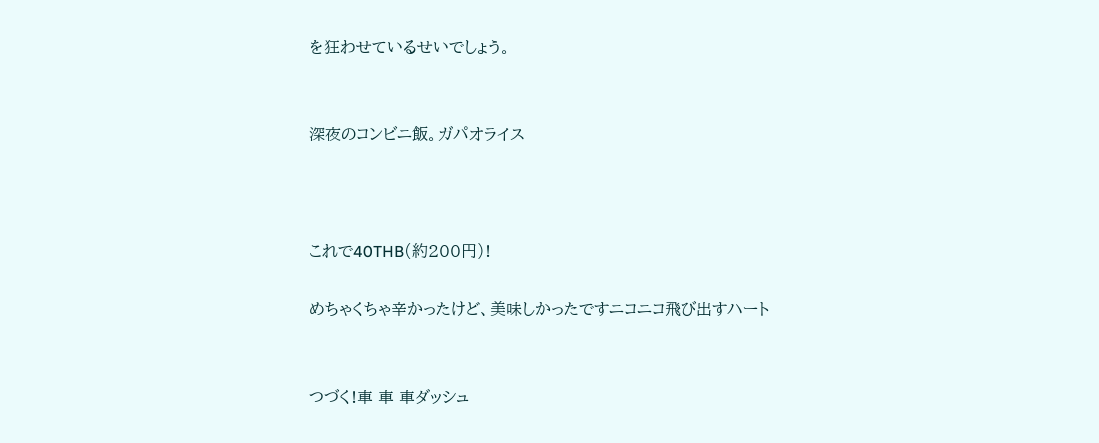を狂わせているせいでしょう。


深夜のコンビニ飯。ガパオライス



これで40THB(約200円)!

めちゃくちゃ辛かったけど、美味しかったですニコニコ飛び出すハート


つづく!車 車 車ダッシュ